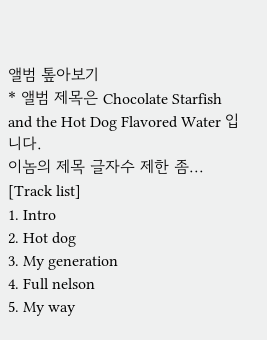앨범 톺아보기
* 앨범 제목은 Chocolate Starfish and the Hot Dog Flavored Water 입니다.
이놈의 제목 글자수 제한 좀...
[Track list]
1. Intro
2. Hot dog
3. My generation
4. Full nelson
5. My way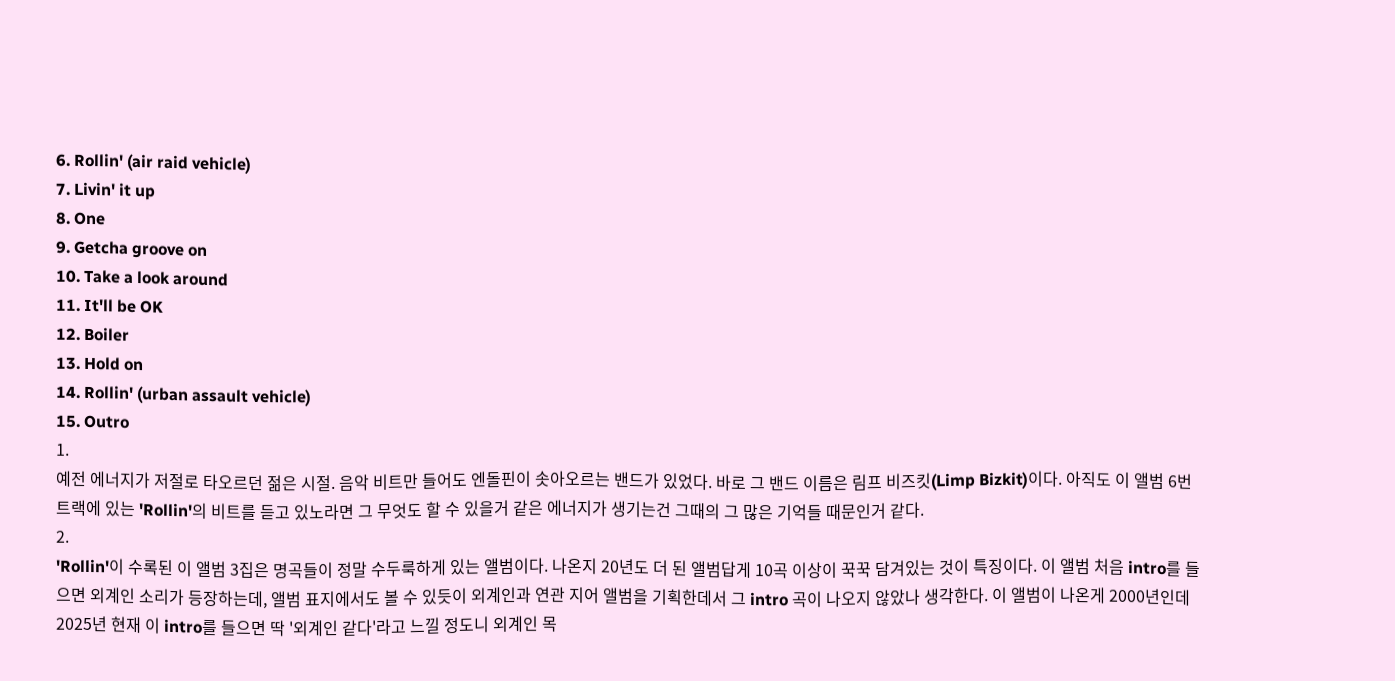6. Rollin' (air raid vehicle)
7. Livin' it up
8. One
9. Getcha groove on
10. Take a look around
11. It'll be OK
12. Boiler
13. Hold on
14. Rollin' (urban assault vehicle)
15. Outro
1.
예전 에너지가 저절로 타오르던 젊은 시절. 음악 비트만 들어도 엔돌핀이 솟아오르는 밴드가 있었다. 바로 그 밴드 이름은 림프 비즈킷(Limp Bizkit)이다. 아직도 이 앨범 6번 트랙에 있는 'Rollin'의 비트를 듣고 있노라면 그 무엇도 할 수 있을거 같은 에너지가 생기는건 그때의 그 많은 기억들 때문인거 같다.
2.
'Rollin'이 수록된 이 앨범 3집은 명곡들이 정말 수두룩하게 있는 앨범이다. 나온지 20년도 더 된 앨범답게 10곡 이상이 꾹꾹 담겨있는 것이 특징이다. 이 앨범 처음 intro를 들으면 외계인 소리가 등장하는데, 앨범 표지에서도 볼 수 있듯이 외계인과 연관 지어 앨범을 기획한데서 그 intro 곡이 나오지 않았나 생각한다. 이 앨범이 나온게 2000년인데 2025년 현재 이 intro를 들으면 딱 '외계인 같다'라고 느낄 정도니 외계인 목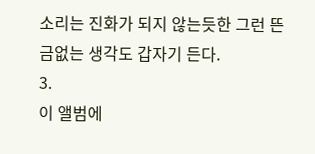소리는 진화가 되지 않는듯한 그런 뜬금없는 생각도 갑자기 든다.
3.
이 앨범에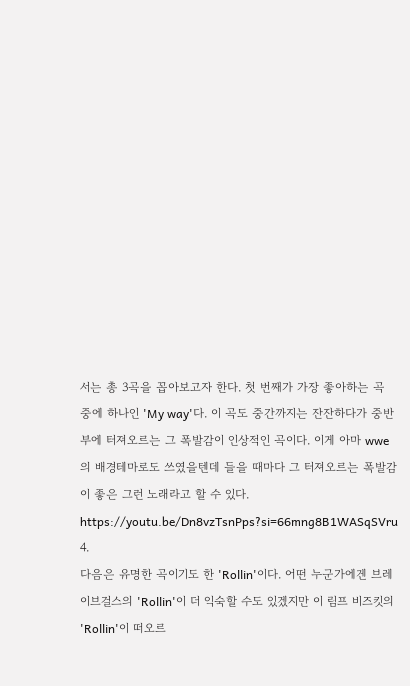서는 총 3곡을 꼽아보고자 한다. 첫 번째가 가장 좋아하는 곡 중에 하나인 'My way'다. 이 곡도 중간까지는 잔잔하다가 중반부에 터져오르는 그 폭발감이 인상적인 곡이다. 이게 아마 wwe의 배경테마로도 쓰였을텐데 들을 때마다 그 터져오르는 폭발감이 좋은 그런 노래라고 할 수 있다.
https://youtu.be/Dn8vzTsnPps?si=66mng8B1WASqSVru
4.
다음은 유명한 곡이기도 한 'Rollin'이다. 어떤 누군가에겐 브레이브걸스의 'Rollin'이 더 익숙할 수도 있겠지만 이 림프 비즈킷의 'Rollin'이 떠오르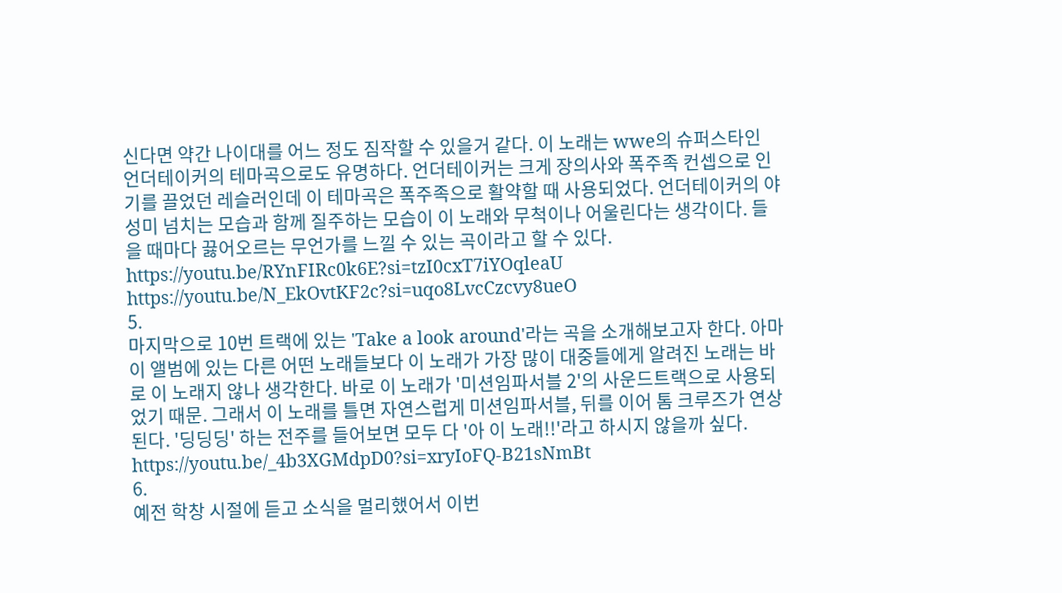신다면 약간 나이대를 어느 정도 짐작할 수 있을거 같다. 이 노래는 wwe의 슈퍼스타인 언더테이커의 테마곡으로도 유명하다. 언더테이커는 크게 장의사와 폭주족 컨셉으로 인기를 끌었던 레슬러인데 이 테마곡은 폭주족으로 활약할 때 사용되었다. 언더테이커의 야성미 넘치는 모습과 함께 질주하는 모습이 이 노래와 무척이나 어울린다는 생각이다. 들을 때마다 끓어오르는 무언가를 느낄 수 있는 곡이라고 할 수 있다.
https://youtu.be/RYnFIRc0k6E?si=tzI0cxT7iYOqleaU
https://youtu.be/N_EkOvtKF2c?si=uqo8LvcCzcvy8ueO
5.
마지막으로 10번 트랙에 있는 'Take a look around'라는 곡을 소개해보고자 한다. 아마 이 앨범에 있는 다른 어떤 노래들보다 이 노래가 가장 많이 대중들에게 알려진 노래는 바로 이 노래지 않나 생각한다. 바로 이 노래가 '미션임파서블 2'의 사운드트랙으로 사용되었기 때문. 그래서 이 노래를 틀면 자연스럽게 미션임파서블, 뒤를 이어 톰 크루즈가 연상된다. '딩딩딩' 하는 전주를 들어보면 모두 다 '아 이 노래!!'라고 하시지 않을까 싶다.
https://youtu.be/_4b3XGMdpD0?si=xryIoFQ-B21sNmBt
6.
예전 학창 시절에 듣고 소식을 멀리했어서 이번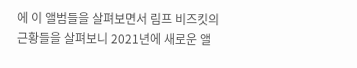에 이 앨범들을 살펴보면서 림프 비즈킷의 근황들을 살펴보니 2021년에 새로운 앨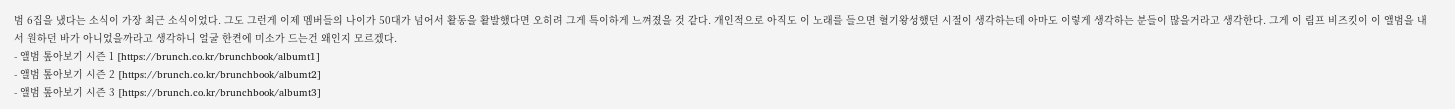범 6집을 냈다는 소식이 가장 최근 소식이었다. 그도 그런게 이제 멤버들의 나이가 50대가 넘어서 활동을 활발했다면 오히려 그게 특이하게 느껴졌을 것 같다. 개인적으로 아직도 이 노래를 들으면 혈기왕성했던 시절이 생각하는데 아마도 이렇게 생각하는 분들이 많을거라고 생각한다. 그게 이 림프 비즈킷이 이 앨범을 내서 원하던 바가 아니었을까라고 생각하니 얼굴 한켠에 미소가 드는건 왜인지 모르겠다.
- 앨범 톺아보기 시즌 1 [https://brunch.co.kr/brunchbook/albumt1]
- 앨범 톺아보기 시즌 2 [https://brunch.co.kr/brunchbook/albumt2]
- 앨범 톺아보기 시즌 3 [https://brunch.co.kr/brunchbook/albumt3]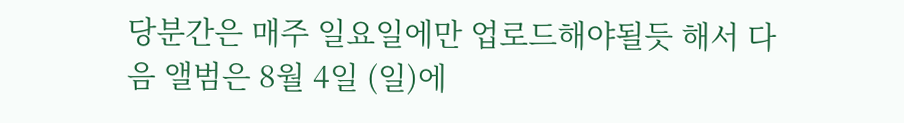당분간은 매주 일요일에만 업로드해야될듯 해서 다음 앨범은 8월 4일 (일)에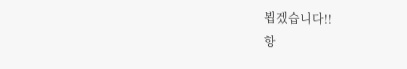뵙겠습니다!!
항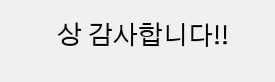상 감사합니다!!